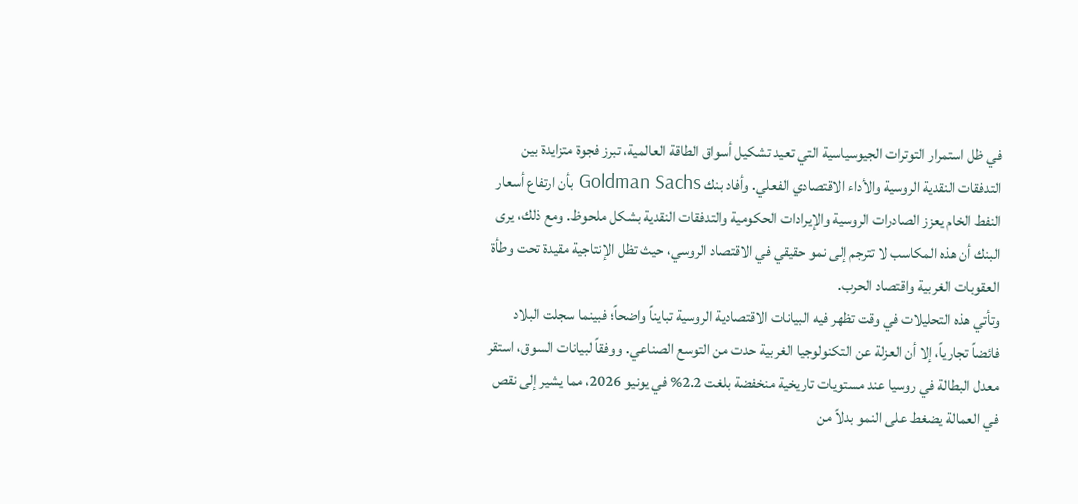في ظل استمرار التوترات الجيوسياسية التي تعيد تشكيل أسواق الطاقة العالمية، تبرز فجوة متزايدة بين التدفقات النقدية الروسية والأداء الاقتصادي الفعلي. وأفاد بنك Goldman Sachs بأن ارتفاع أسعار النفط الخام يعزز الصادرات الروسية والإيرادات الحكومية والتدفقات النقدية بشكل ملحوظ. ومع ذلك، يرى البنك أن هذه المكاسب لا تترجم إلى نمو حقيقي في الاقتصاد الروسي، حيث تظل الإنتاجية مقيدة تحت وطأة العقوبات الغربية واقتصاد الحرب.
وتأتي هذه التحليلات في وقت تظهر فيه البيانات الاقتصادية الروسية تبايناً واضحاً؛ فبينما سجلت البلاد فائضاً تجارياً، إلا أن العزلة عن التكنولوجيا الغربية حدت من التوسع الصناعي. ووفقاً لبيانات السوق، استقر معدل البطالة في روسيا عند مستويات تاريخية منخفضة بلغت 2.2% في يونيو 2026، مما يشير إلى نقص في العمالة يضغط على النمو بدلاً من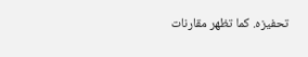تحفيزه. كما تظهر مقارنات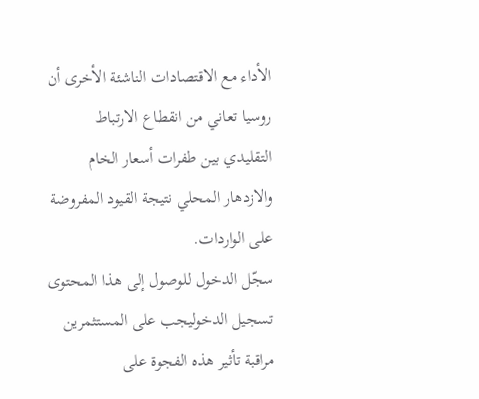الأداء مع الاقتصادات الناشئة الأخرى أن روسيا تعاني من انقطاع الارتباط التقليدي بين طفرات أسعار الخام والازدهار المحلي نتيجة القيود المفروضة على الواردات.
سجّل الدخول للوصول إلى هذا المحتوى
تسجيل الدخوليجب على المستثمرين مراقبة تأثير هذه الفجوة على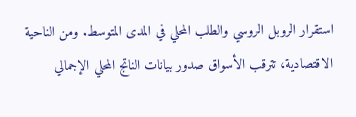استقرار الروبل الروسي والطلب المحلي في المدى المتوسط. ومن الناحية الاقتصادية، تترقب الأسواق صدور بيانات الناتج المحلي الإجمالي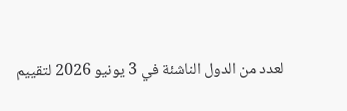لعدد من الدول الناشئة في 3 يونيو 2026 لتقييم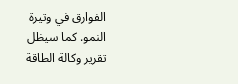الفوارق في وتيرة النمو. كما سيظل تقرير وكالة الطاقة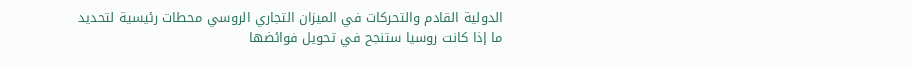الدولية القادم والتحركات في الميزان التجاري الروسي محطات رئيسية لتحديد ما إذا كانت روسيا ستنجح في تحويل فوائضها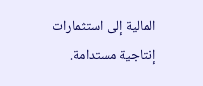المالية إلى استثمارات إنتاجية مستدامة.